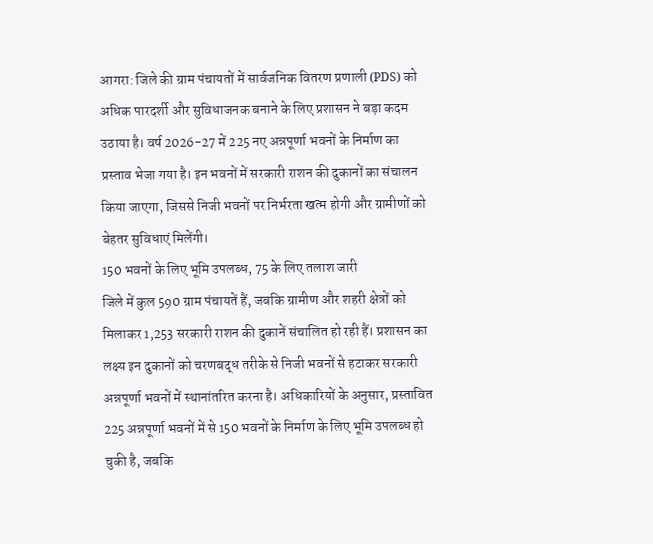आगरा: जिले की ग्राम पंचायतों में सार्वजनिक वितरण प्रणाली (PDS) को अधिक पारदर्शी और सुविधाजनक बनाने के लिए प्रशासन ने बड़ा कदम उठाया है। वर्ष 2026-27 में 225 नए अन्नपूर्णा भवनों के निर्माण का प्रस्ताव भेजा गया है। इन भवनों में सरकारी राशन की दुकानों का संचालन किया जाएगा, जिससे निजी भवनों पर निर्भरता खत्म होगी और ग्रामीणों को बेहतर सुविधाएं मिलेंगी।
150 भवनों के लिए भूमि उपलब्ध, 75 के लिए तलाश जारी
जिले में कुल 590 ग्राम पंचायतें हैं, जबकि ग्रामीण और शहरी क्षेत्रों को मिलाकर 1,253 सरकारी राशन की दुकानें संचालित हो रही हैं। प्रशासन का लक्ष्य इन दुकानों को चरणबद्ध तरीके से निजी भवनों से हटाकर सरकारी अन्नपूर्णा भवनों में स्थानांतरित करना है। अधिकारियों के अनुसार, प्रस्तावित 225 अन्नपूर्णा भवनों में से 150 भवनों के निर्माण के लिए भूमि उपलब्ध हो चुकी है, जबकि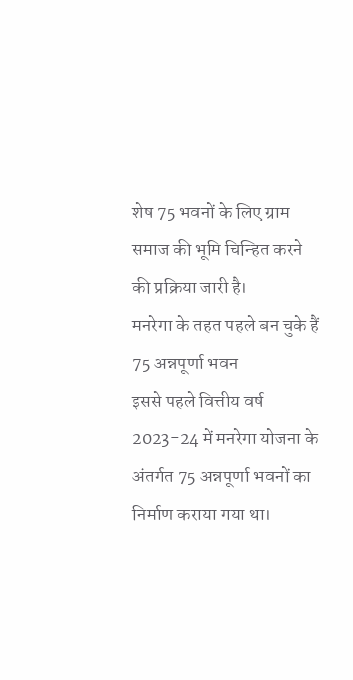शेष 75 भवनों के लिए ग्राम समाज की भूमि चिन्हित करने की प्रक्रिया जारी है।
मनरेगा के तहत पहले बन चुके हैं 75 अन्नपूर्णा भवन
इससे पहले वित्तीय वर्ष 2023-24 में मनरेगा योजना के अंतर्गत 75 अन्नपूर्णा भवनों का निर्माण कराया गया था।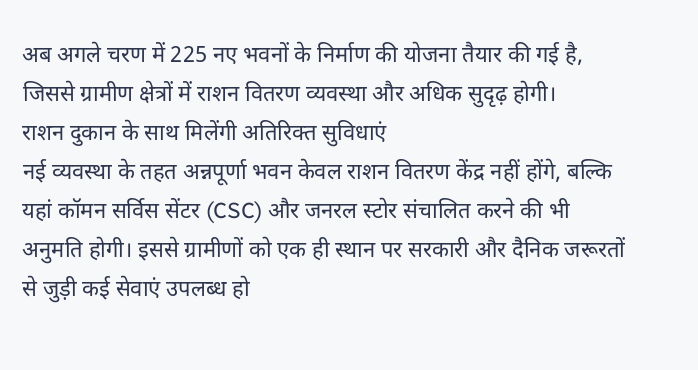अब अगले चरण में 225 नए भवनों के निर्माण की योजना तैयार की गई है, जिससे ग्रामीण क्षेत्रों में राशन वितरण व्यवस्था और अधिक सुदृढ़ होगी।
राशन दुकान के साथ मिलेंगी अतिरिक्त सुविधाएं
नई व्यवस्था के तहत अन्नपूर्णा भवन केवल राशन वितरण केंद्र नहीं होंगे, बल्कि यहां कॉमन सर्विस सेंटर (CSC) और जनरल स्टोर संचालित करने की भी अनुमति होगी। इससे ग्रामीणों को एक ही स्थान पर सरकारी और दैनिक जरूरतों से जुड़ी कई सेवाएं उपलब्ध हो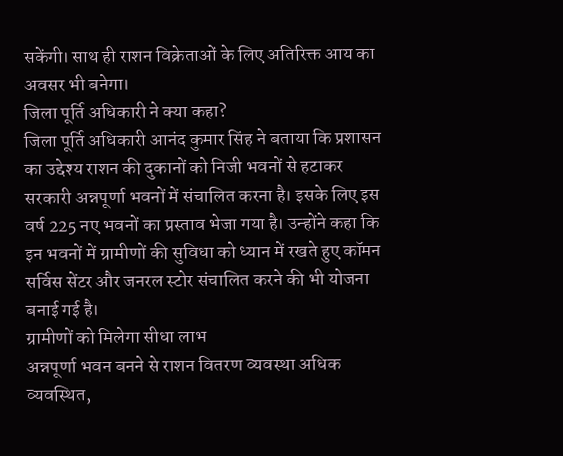सकेंगी। साथ ही राशन विक्रेताओं के लिए अतिरिक्त आय का अवसर भी बनेगा।
जिला पूर्ति अधिकारी ने क्या कहा?
जिला पूर्ति अधिकारी आनंद कुमार सिंह ने बताया कि प्रशासन का उद्देश्य राशन की दुकानों को निजी भवनों से हटाकर सरकारी अन्नपूर्णा भवनों में संचालित करना है। इसके लिए इस वर्ष 225 नए भवनों का प्रस्ताव भेजा गया है। उन्होंने कहा कि इन भवनों में ग्रामीणों की सुविधा को ध्यान में रखते हुए कॉमन सर्विस सेंटर और जनरल स्टोर संचालित करने की भी योजना बनाई गई है।
ग्रामीणों को मिलेगा सीधा लाभ
अन्नपूर्णा भवन बनने से राशन वितरण व्यवस्था अधिक व्यवस्थित,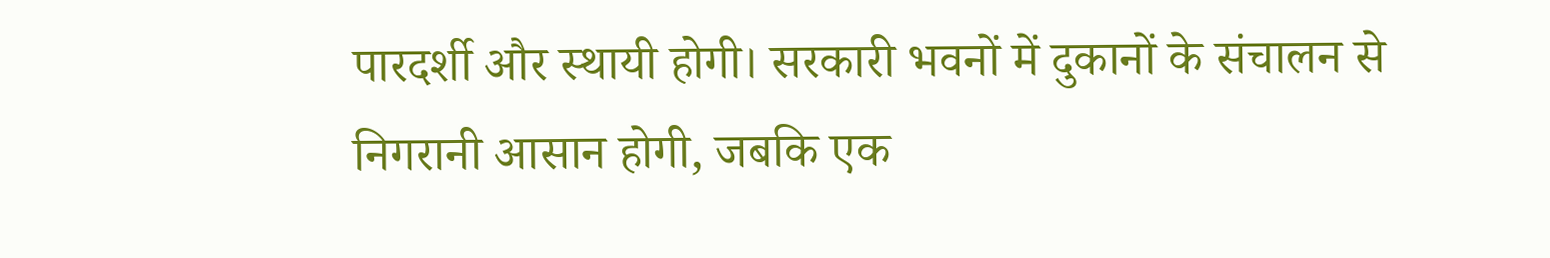पारदर्शी और स्थायी होगी। सरकारी भवनों में दुकानों के संचालन से निगरानी आसान होगी, जबकि एक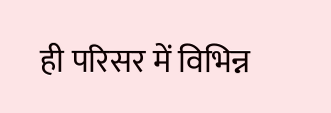ही परिसर में विभिन्न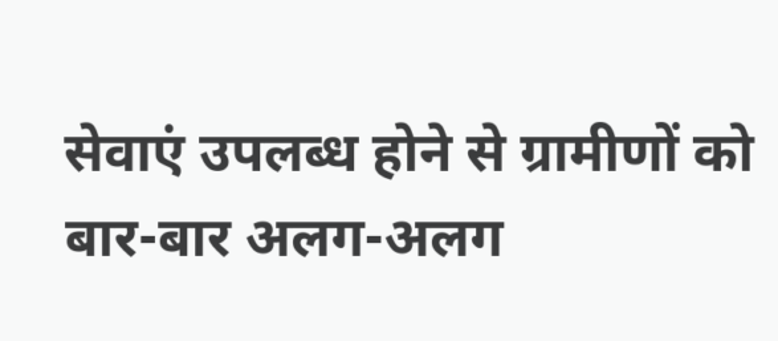सेवाएं उपलब्ध होने से ग्रामीणों को बार-बार अलग-अलग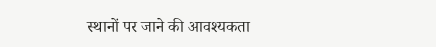स्थानों पर जाने की आवश्यकता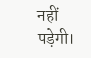नहीं पड़ेगी।